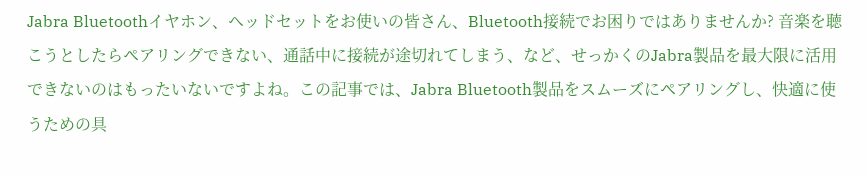Jabra Bluetoothイヤホン、ヘッドセットをお使いの皆さん、Bluetooth接続でお困りではありませんか? 音楽を聴こうとしたらペアリングできない、通話中に接続が途切れてしまう、など、せっかくのJabra製品を最大限に活用できないのはもったいないですよね。この記事では、Jabra Bluetooth製品をスムーズにペアリングし、快適に使うための具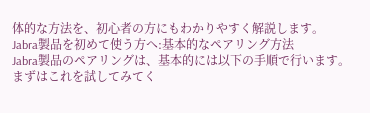体的な方法を、初心者の方にもわかりやすく解説します。
Jabra製品を初めて使う方へ:基本的なペアリング方法
Jabra製品のペアリングは、基本的には以下の手順で行います。まずはこれを試してみてく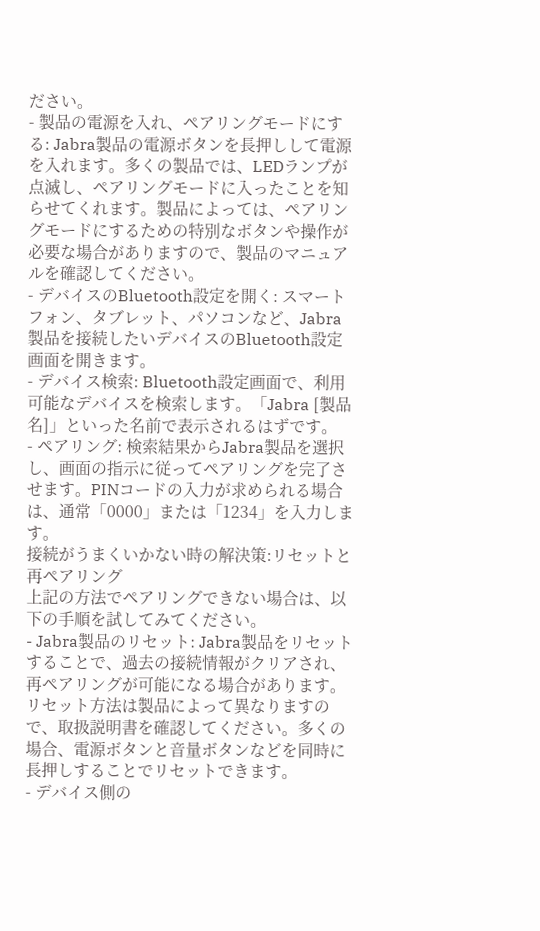ださい。
- 製品の電源を入れ、ペアリングモードにする: Jabra製品の電源ボタンを長押しして電源を入れます。多くの製品では、LEDランプが点滅し、ペアリングモードに入ったことを知らせてくれます。製品によっては、ペアリングモードにするための特別なボタンや操作が必要な場合がありますので、製品のマニュアルを確認してください。
- デバイスのBluetooth設定を開く: スマートフォン、タブレット、パソコンなど、Jabra製品を接続したいデバイスのBluetooth設定画面を開きます。
- デバイス検索: Bluetooth設定画面で、利用可能なデバイスを検索します。「Jabra [製品名]」といった名前で表示されるはずです。
- ペアリング: 検索結果からJabra製品を選択し、画面の指示に従ってペアリングを完了させます。PINコードの入力が求められる場合は、通常「0000」または「1234」を入力します。
接続がうまくいかない時の解決策:リセットと再ペアリング
上記の方法でペアリングできない場合は、以下の手順を試してみてください。
- Jabra製品のリセット: Jabra製品をリセットすることで、過去の接続情報がクリアされ、再ペアリングが可能になる場合があります。リセット方法は製品によって異なりますので、取扱説明書を確認してください。多くの場合、電源ボタンと音量ボタンなどを同時に長押しすることでリセットできます。
- デバイス側の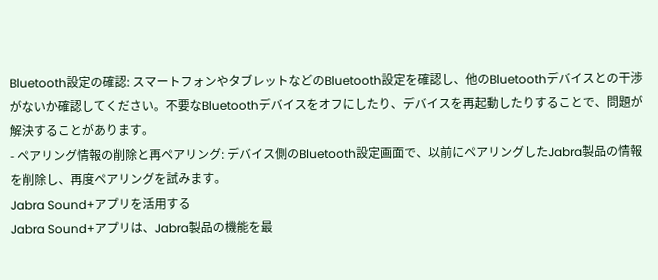Bluetooth設定の確認: スマートフォンやタブレットなどのBluetooth設定を確認し、他のBluetoothデバイスとの干渉がないか確認してください。不要なBluetoothデバイスをオフにしたり、デバイスを再起動したりすることで、問題が解決することがあります。
- ペアリング情報の削除と再ペアリング: デバイス側のBluetooth設定画面で、以前にペアリングしたJabra製品の情報を削除し、再度ペアリングを試みます。
Jabra Sound+アプリを活用する
Jabra Sound+アプリは、Jabra製品の機能を最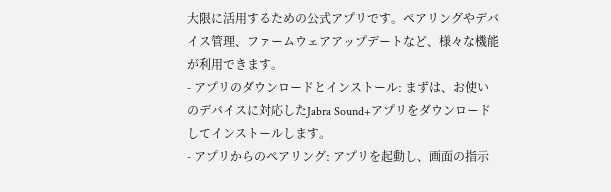大限に活用するための公式アプリです。ペアリングやデバイス管理、ファームウェアアップデートなど、様々な機能が利用できます。
- アプリのダウンロードとインストール: まずは、お使いのデバイスに対応したJabra Sound+アプリをダウンロードしてインストールします。
- アプリからのペアリング: アプリを起動し、画面の指示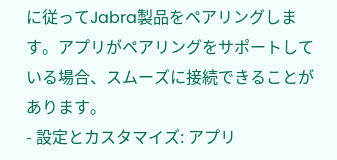に従ってJabra製品をペアリングします。アプリがペアリングをサポートしている場合、スムーズに接続できることがあります。
- 設定とカスタマイズ: アプリ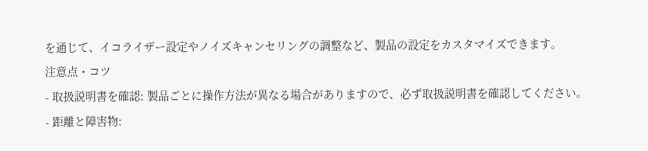を通じて、イコライザー設定やノイズキャンセリングの調整など、製品の設定をカスタマイズできます。
注意点・コツ
- 取扱説明書を確認: 製品ごとに操作方法が異なる場合がありますので、必ず取扱説明書を確認してください。
- 距離と障害物: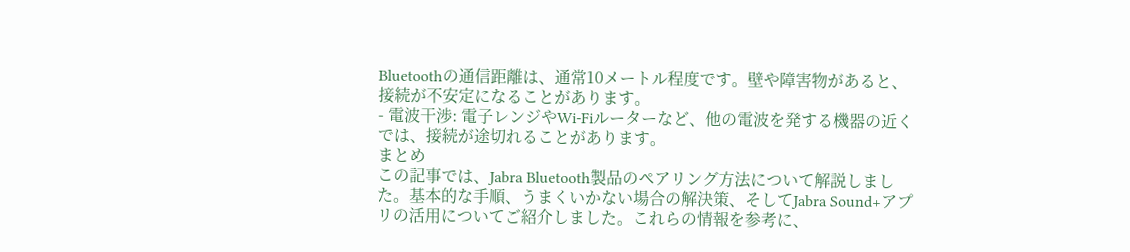Bluetoothの通信距離は、通常10メートル程度です。壁や障害物があると、接続が不安定になることがあります。
- 電波干渉: 電子レンジやWi-Fiルーターなど、他の電波を発する機器の近くでは、接続が途切れることがあります。
まとめ
この記事では、Jabra Bluetooth製品のペアリング方法について解説しました。基本的な手順、うまくいかない場合の解決策、そしてJabra Sound+アプリの活用についてご紹介しました。これらの情報を参考に、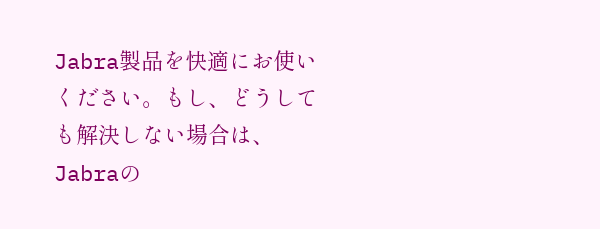Jabra製品を快適にお使いください。もし、どうしても解決しない場合は、Jabraの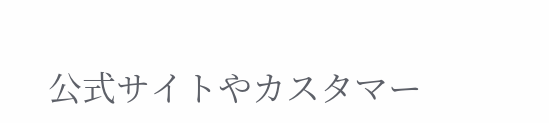公式サイトやカスタマー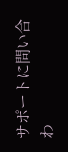サポートに問い合わ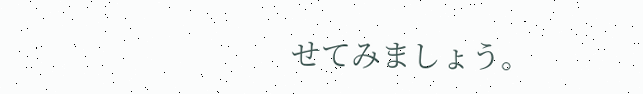せてみましょう。